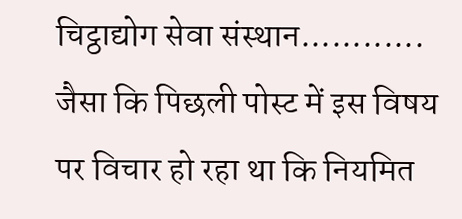चिट्ठाद्योग सेवा संस्थान............
जैसा कि पिछली पोस्ट में इस विषय पर विचार हो रहा था कि नियमित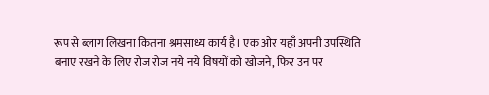रूप से ब्लाग लिखना कितना श्रमसाध्य कार्य है। एक ओर यहाँ अपनी उपस्थिति बनाए रखने के लिए रोज रोज नये नये विषयों को खोजने, फिर उन पर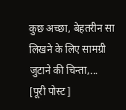कुछ अच्छा, बेहतरीन सा लिखने के लिए सामग्री जुटाने की चिन्ता,...
[पूरी पोस्ट]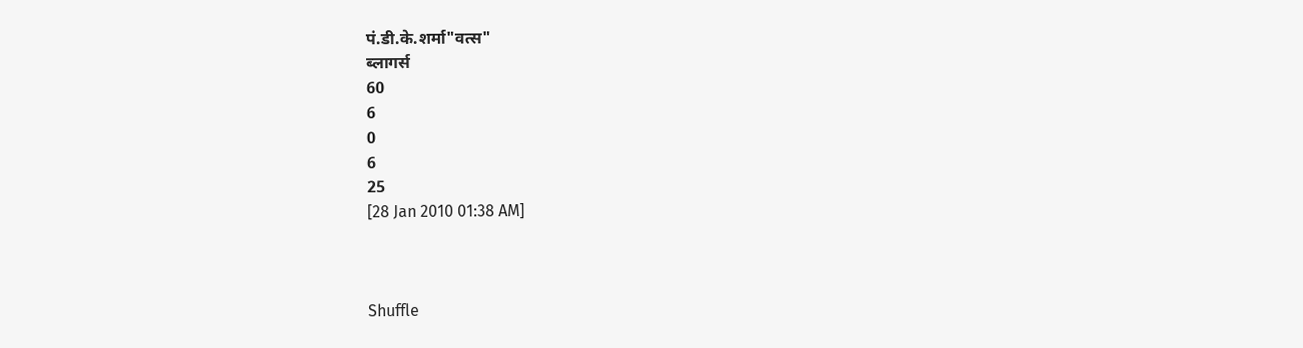पं.डी.के.शर्मा"वत्स"
ब्लागर्स
60
6
0
6
25
[28 Jan 2010 01:38 AM]



Shuffle